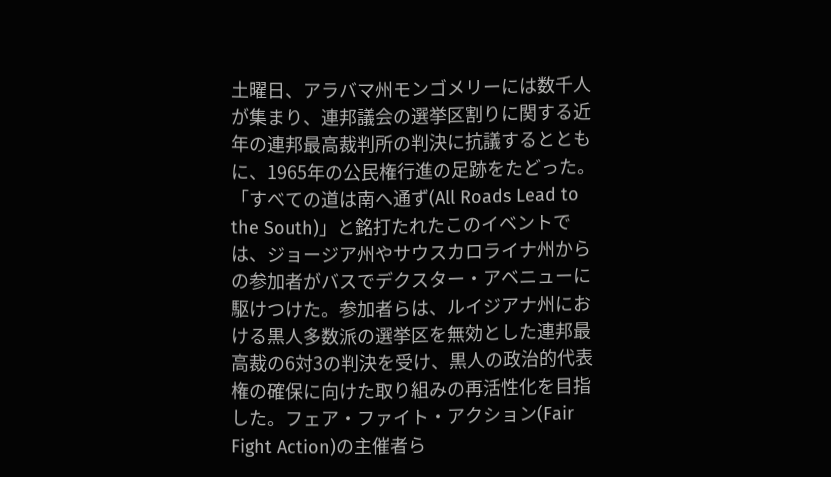土曜日、アラバマ州モンゴメリーには数千人が集まり、連邦議会の選挙区割りに関する近年の連邦最高裁判所の判決に抗議するとともに、1965年の公民権行進の足跡をたどった。
「すべての道は南へ通ず(All Roads Lead to the South)」と銘打たれたこのイベントでは、ジョージア州やサウスカロライナ州からの参加者がバスでデクスター・アベニューに駆けつけた。参加者らは、ルイジアナ州における黒人多数派の選挙区を無効とした連邦最高裁の6対3の判決を受け、黒人の政治的代表権の確保に向けた取り組みの再活性化を目指した。フェア・ファイト・アクション(Fair Fight Action)の主催者ら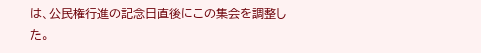は、公民権行進の記念日直後にこの集会を調整した。